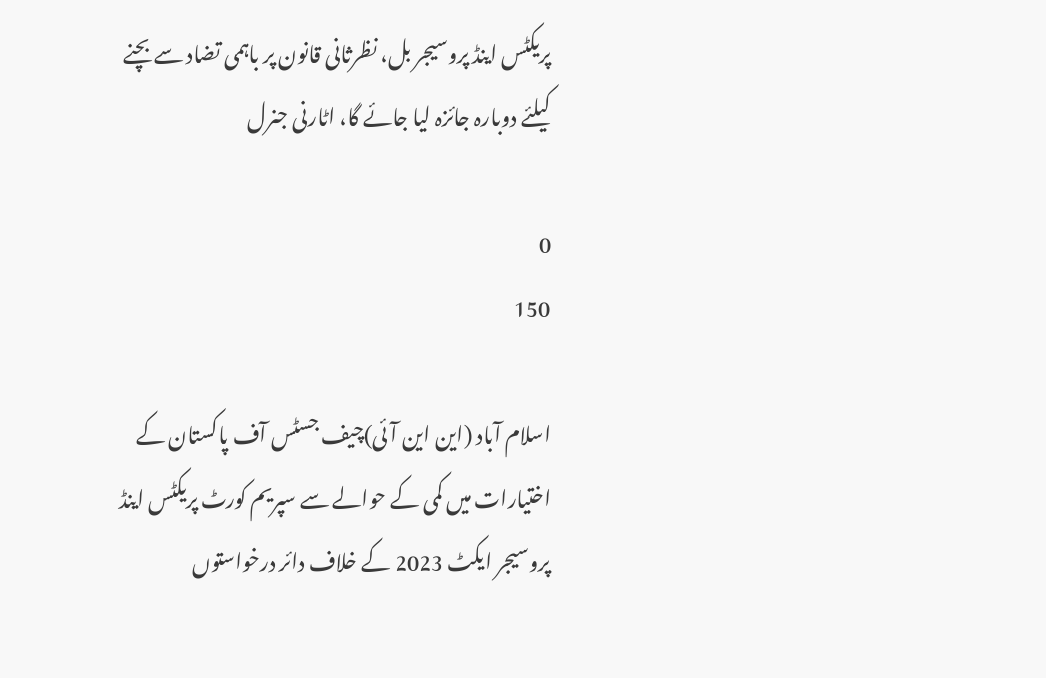پریکٹس اینڈ پروسیجر بل، نظرثانی قانون پر باہمی تضاد سے بچنے کیلئے دوبارہ جائزہ لیا جائے گا، اٹارنی جنرل

0
150

اسلام آباد (این این آئی)چیف جسٹس آف پاکستان کے اختیارات میں کمی کے حوالے سے سپریم کورٹ پریکٹس اینڈ پروسیجر ایکٹ 2023 کے خلاف دائر درخواستوں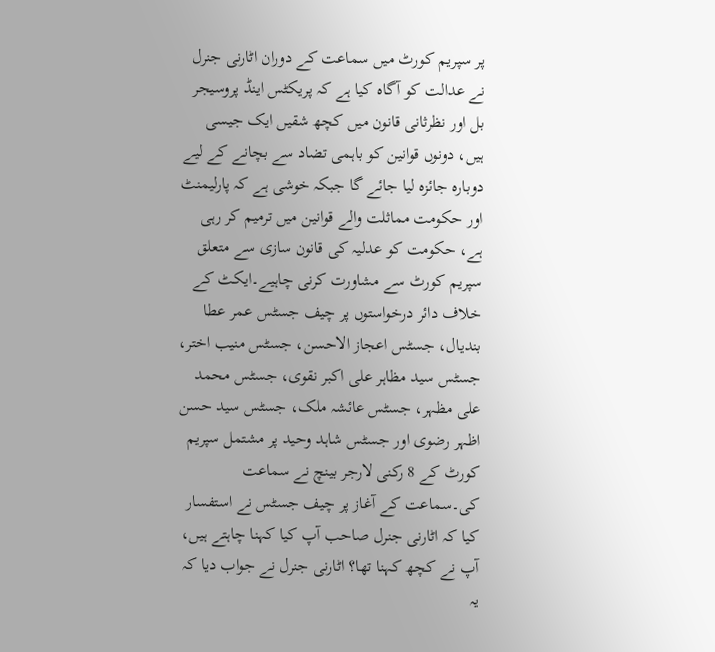پر سپریم کورٹ میں سماعت کے دوران اٹارنی جنرل نے عدالت کو آگاہ کیا ہے کہ پریکٹس اینڈ پروسیجر بل اور نظرثانی قانون میں کچھ شقیں ایک جیسی ہیں، دونوں قوانین کو باہمی تضاد سے بچانے کے لیے دوبارہ جائزہ لیا جائے گا جبکہ خوشی ہے کہ پارلیمنٹ اور حکومت مماثلت والے قوانین میں ترمیم کر رہی ہے، حکومت کو عدلیہ کی قانون سازی سے متعلق سپریم کورٹ سے مشاورت کرنی چاہیے۔ایکٹ کے خلاف دائر درخواستوں پر چیف جسٹس عمر عطا بندیال، جسٹس اعجاز الاحسن، جسٹس منیب اختر، جسٹس سید مظاہر علی اکبر نقوی، جسٹس محمد علی مظہر، جسٹس عائشہ ملک، جسٹس سید حسن اظہر رضوی اور جسٹس شاہد وحید پر مشتمل سپریم کورٹ کے 8 رکنی لارجر بینچ نے سماعت کی۔سماعت کے آغاز پر چیف جسٹس نے استفسار کیا کہ اٹارنی جنرل صاحب آپ کیا کہنا چاہتے ہیں، آپ نے کچھ کہنا تھا؟ اٹارنی جنرل نے جواب دیا کہ یہ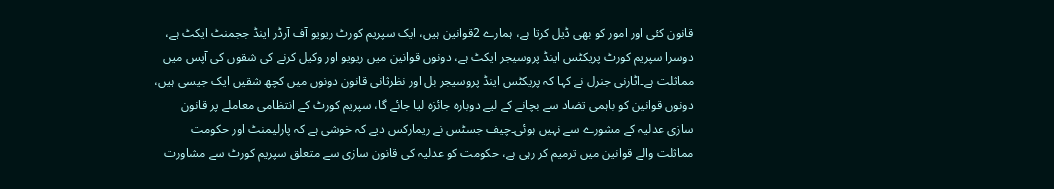قانون کئی اور امور کو بھی ڈیل کرتا ہے، ہمارے 2قوانین ہیں، ایک سپریم کورٹ ریویو آف آرڈر اینڈ ججمنٹ ایکٹ ہے، دوسرا سپریم کورٹ پریکٹس اینڈ پروسیجر ایکٹ ہے، دونوں قوانین میں ریویو اور وکیل کرنے کی شقوں کی آپس میں مماثلت ہے۔اٹارنی جنرل نے کہا کہ پریکٹس اینڈ پروسیجر بل اور نظرثانی قانون دونوں میں کچھ شقیں ایک جیسی ہیں، دونوں قوانین کو باہمی تضاد سے بچانے کے لیے دوبارہ جائزہ لیا جائے گا، سپریم کورٹ کے انتظامی معاملے پر قانون سازی عدلیہ کے مشورے سے نہیں ہوئی۔چیف جسٹس نے ریمارکس دیے کہ خوشی ہے کہ پارلیمنٹ اور حکومت مماثلت والے قوانین میں ترمیم کر رہی ہے، حکومت کو عدلیہ کی قانون سازی سے متعلق سپریم کورٹ سے مشاورت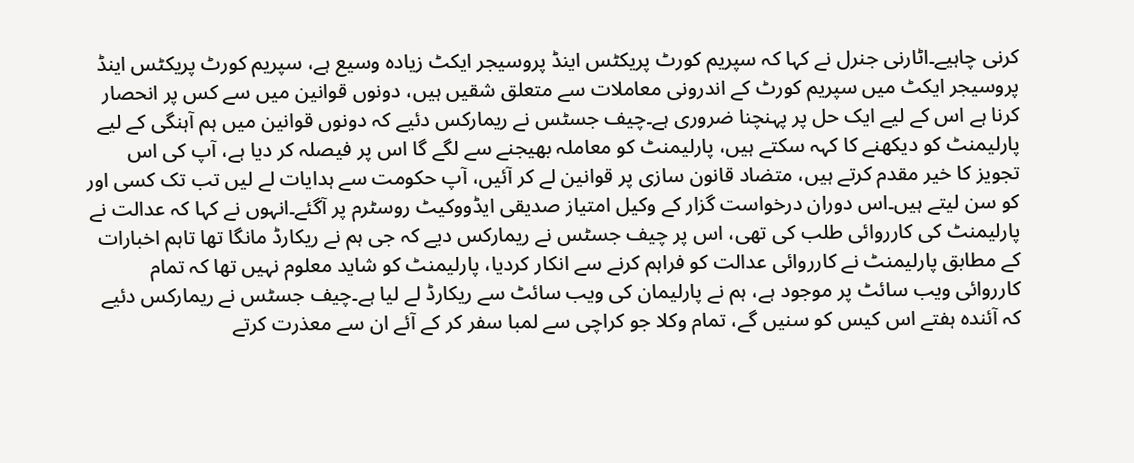کرنی چاہیے۔اٹارنی جنرل نے کہا کہ سپریم کورٹ پریکٹس اینڈ پروسیجر ایکٹ زیادہ وسیع ہے، سپریم کورٹ پریکٹس اینڈ پروسیجر ایکٹ میں سپریم کورٹ کے اندرونی معاملات سے متعلق شقیں ہیں، دونوں قوانین میں سے کس پر انحصار کرنا ہے اس کے لیے ایک حل پر پہنچنا ضروری ہے۔چیف جسٹس نے ریمارکس دئیے کہ دونوں قوانین میں ہم آہنگی کے لیے پارلیمنٹ کو دیکھنے کا کہہ سکتے ہیں، پارلیمنٹ کو معاملہ بھیجنے سے لگے گا اس پر فیصلہ کر دیا ہے، آپ کی اس تجویز کا خیر مقدم کرتے ہیں، متضاد قانون سازی پر قوانین لے کر آئیں، آپ حکومت سے ہدایات لے لیں تب تک کسی اور کو سن لیتے ہیں۔اس دوران درخواست گزار کے وکیل امتیاز صدیقی ایڈووکیٹ روسٹرم پر آگئے۔انہوں نے کہا کہ عدالت نے پارلیمنٹ کی کارروائی طلب کی تھی، اس پر چیف جسٹس نے ریمارکس دیے کہ جی ہم نے ریکارڈ مانگا تھا تاہم اخبارات کے مطابق پارلیمنٹ نے کارروائی عدالت کو فراہم کرنے سے انکار کردیا، پارلیمنٹ کو شاید معلوم نہیں تھا کہ تمام کارروائی ویب سائٹ پر موجود ہے، ہم نے پارلیمان کی ویب سائٹ سے ریکارڈ لے لیا ہے۔چیف جسٹس نے ریمارکس دئیے کہ آئندہ ہفتے اس کیس کو سنیں گے، تمام وکلا جو کراچی سے لمبا سفر کر کے آئے ان سے معذرت کرتے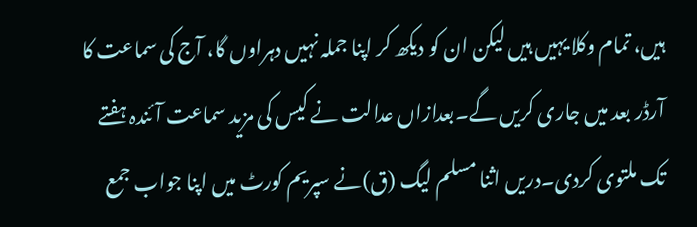ہیں، تمام وکلا یہیں ہیں لیکن ان کو دیکھ کر اپنا جملہ نہیں دہراوں گا، آج کی سماعت کا آرڈر بعد میں جاری کریں گے۔بعدازاں عدالت نے کیس کی مزید سماعت آئندہ ہفتے تک ملتوی کردی۔دریں اثنا مسلم لیگ (ق)نے سپریم کورٹ میں اپنا جواب جمع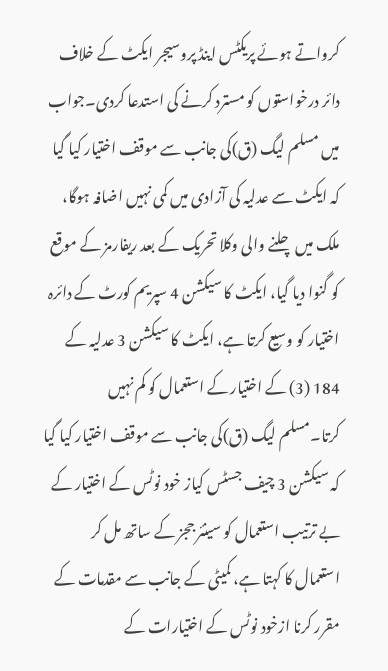کرواتے ہوئے پریکٹس اینڈ پروسیجر ایکٹ کے خلاف دائر درخواستوں کو مسترد کرنے کی استدعا کردی۔جواب میں مسلم لیگ (ق)کی جانب سے موقف اختیار کیا گیا کہ ایکٹ سے عدلیہ کی آزادی میں کمی نہیں اضافہ ہوگا، ملک میں چلنے والی وکلا تحریک کے بعد ریفارمز کے موقع کو گنوا دیا گیا، ایکٹ کا سیکشن 4 سپریم کورٹ کے دائرہ اختیار کو وسیع کرتا ہے، ایکٹ کا سیکشن 3 عدلیہ کے 184 (3) کے اختیار کے استعمال کو کم نہیں کرتا۔مسلم لیگ (ق)کی جانب سے موقف اختیار کیا گیا کہ سیکشن 3 چیف جسٹس کیاز خود نوٹس کے اختیار کے بے ترتیب استعمال کو سینئر ججز کے ساتھ مل کر استعمال کا کہتا ہے، کمیٹی کے جانب سے مقدمات کے مقرر کرنا ازخود نوٹس کے اختیارات کے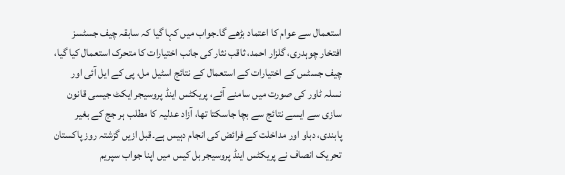استعمال سے عوام کا اعتماد بڑھے گا۔جواب میں کہا گیا کہ سابقہ چیف جسٹسز افتخار چوہدری، گلزار احمد، ثاقب نثار کی جانب اختیارات کا متحرک استعمال کیا گیا، چیف جسٹس کے اختیارات کے استعمال کے نتائج اسٹیل مل، پی کے ایل آئی اور نسلہ ٹاور کی صورت میں سامنے آئے، پریکٹس اینڈ پروسیجر ایکٹ جیسی قانون سازی سے ایسے نتائج سے بچا جاسکتا تھا، آزاد عدلیہ کا مطلب ہر جج کے بغیر پابندی، دباو اور مداخلت کے فرائض کی انجام دہیس ہے۔قبل ازیں گزشتہ روز پاکستان تحریک انصاف نے پریکٹس اینڈ پروسیجر بل کیس میں اپنا جواب سپریم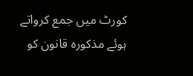کورٹ میں جمع کرواتے ہوئے مذکورہ قانون کو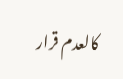کالعدم قرار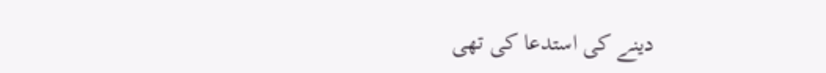دینے کی استدعا کی تھی